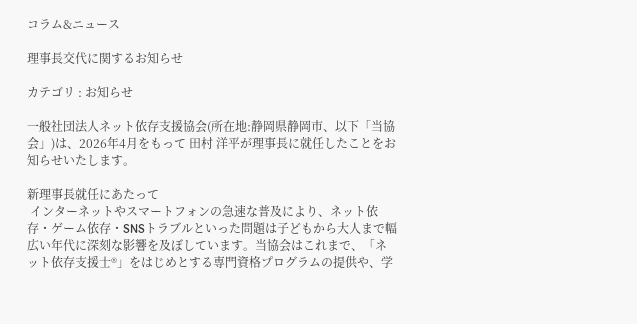コラム&ニュース

理事長交代に関するお知らせ

カテゴリ : お知らせ

一般社団法人ネット依存支援協会(所在地:静岡県静岡市、以下「当協会」)は、2026年4月をもって 田村 洋平が理事長に就任したことをお知らせいたします。

新理事長就任にあたって
 インターネットやスマートフォンの急速な普及により、ネット依存・ゲーム依存・SNSトラブルといった問題は子どもから大人まで幅広い年代に深刻な影響を及ぼしています。当協会はこれまで、「ネット依存支援士®」をはじめとする専門資格プログラムの提供や、学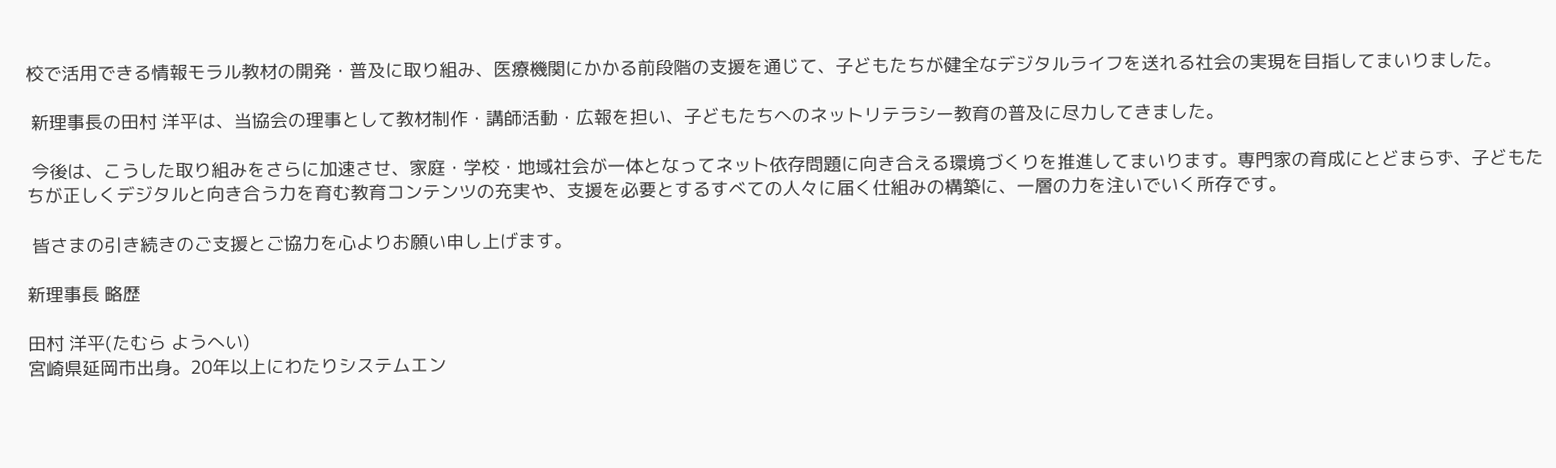校で活用できる情報モラル教材の開発・普及に取り組み、医療機関にかかる前段階の支援を通じて、子どもたちが健全なデジタルライフを送れる社会の実現を目指してまいりました。

 新理事長の田村 洋平は、当協会の理事として教材制作・講師活動・広報を担い、子どもたちへのネットリテラシー教育の普及に尽力してきました。

 今後は、こうした取り組みをさらに加速させ、家庭・学校・地域社会が一体となってネット依存問題に向き合える環境づくりを推進してまいります。専門家の育成にとどまらず、子どもたちが正しくデジタルと向き合う力を育む教育コンテンツの充実や、支援を必要とするすべての人々に届く仕組みの構築に、一層の力を注いでいく所存です。

 皆さまの引き続きのご支援とご協力を心よりお願い申し上げます。

新理事長 略歴

田村 洋平(たむら ようへい)
宮崎県延岡市出身。20年以上にわたりシステムエン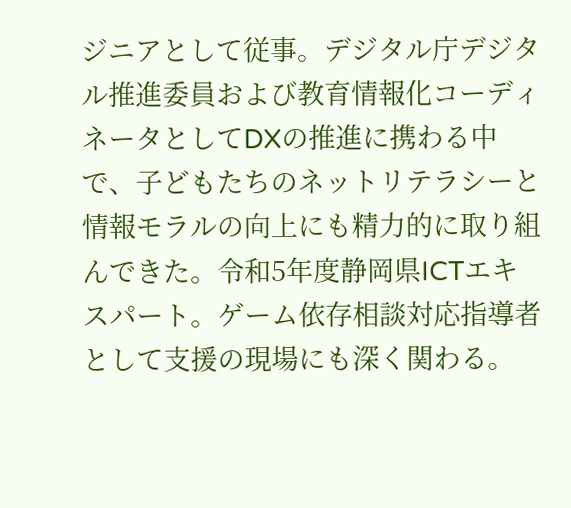ジニアとして従事。デジタル庁デジタル推進委員および教育情報化コーディネータとしてDXの推進に携わる中で、子どもたちのネットリテラシーと情報モラルの向上にも精力的に取り組んできた。令和5年度静岡県ICTエキスパート。ゲーム依存相談対応指導者として支援の現場にも深く関わる。